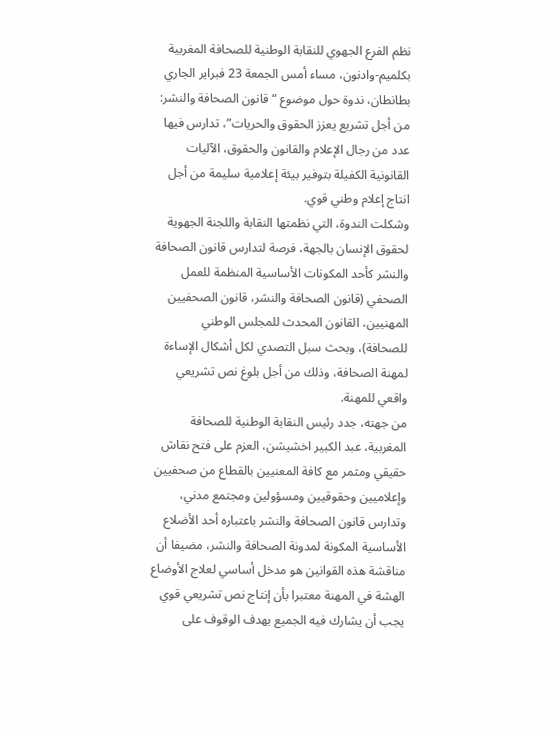نظم الفرع الجهوي للنقابة الوطنية للصحافة المغربية بكلميم-وادنون، مساء أمس الجمعة 23 فبراير الجاري بطانطان، ندوة حول موضوع “قانون الصحافة والنشر: من أجل تشريع يعزز الحقوق والحريات”، تدارس فيها عدد من رجال الإعلام والقانون والحقوق، الآليات القانونية الكفيلة بتوفير بيئة إعلامية سليمة من أجل انتاج إعلام وطني قوي.
وشكلت الندوة، التي نظمتها النقابة واللجنة الجهوية لحقوق الإنسان بالجهة، فرصة لتدارس قانون الصحافة والنشر كأحد المكونات الأساسية المنظمة للعمل الصحفي (قانون الصحافة والنشر، قانون الصحفيين المهنيين، القانون المحدث للمجلس الوطني للصحافة)، وبحث سبل التصدي لكل أشكال الإساءة لمهنة الصحافة، وذلك من أجل بلوغ نص تشريعي واقعي للمهنة.
من جهته، جدد رئيس النقابة الوطنية للصحافة المغربية، عبد الكبير اخشيشن، العزم على فتح نقاش حقيقي ومثمر مع كافة المعنيين بالقطاع من صحفيين وإعلاميين وحقوقيين ومسؤولين ومجتمع مدني، وتدارس قانون الصحافة والنشر باعتباره أحد الأضلاع الأساسية المكونة لمدونة الصحافة والنشر، مضيفا أن مناقشة هذه القوانين هو مدخل أساسي لعلاج الأوضاع الهشة في المهنة معتبرا بأن إنتاج نص تشريعي قوي يجب أن يشارك فيه الجميع بهدف الوقوف على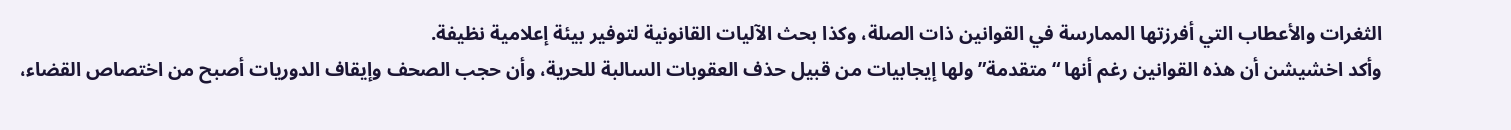الثغرات والأعطاب التي أفرزتها الممارسة في القوانين ذات الصلة، وكذا بحث الآليات القانونية لتوفير بيئة إعلامية نظيفة.
وأكد اخشيشن أن هذه القوانين رغم أنها “متقدمة” ولها إيجابيات من قبيل حذف العقوبات السالبة للحرية، وأن حجب الصحف وإيقاف الدوريات أصبح من اختصاص القضاء،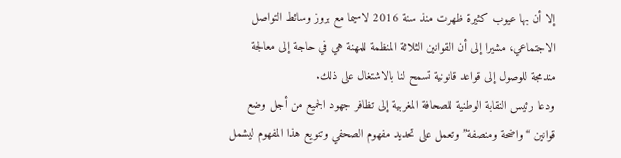إلا أن بها عيوب كثيرة ظهرت منذ سنة 2016 لاسيما مع بروز وسائط التواصل الاجتماعي، مشيرا إلى أن القوانين الثلاثة المنظمة للمهنة هي في حاجة إلى معالجة مندمجة للوصول إلى قواعد قانونية تسمح لنا بالاشتغال على ذلك.
ودعا رئيس النقابة الوطنية للصحافة المغربية إلى تظافر جهود الجميع من أجل وضع قوانين “واضحة ومنصفة” وتعمل على تحديد مفهوم الصحفي وتنويع هذا المفهوم ليشمل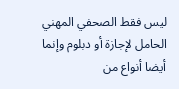ليس فقط الصحفي المهني الحامل لإجازة أو دبلوم وإنما أيضا أنواع من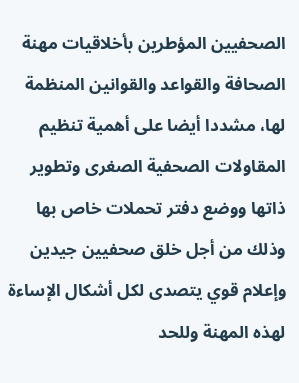الصحفيين المؤطرين بأخلاقيات مهنة الصحافة والقواعد والقوانين المنظمة لها، مشددا أيضا على أهمية تنظيم المقاولات الصحفية الصغرى وتطوير ذاتها ووضع دفتر تحملات خاص بها وذلك من أجل خلق صحفيين جيدين وإعلام قوي يتصدى لكل أشكال الإساءة لهذه المهنة وللحد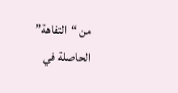من “التفاهة” الحاصلة في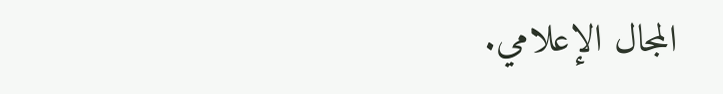المجال الإعلامي.